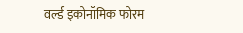वर्ल्ड इकोनॉमिक फोरम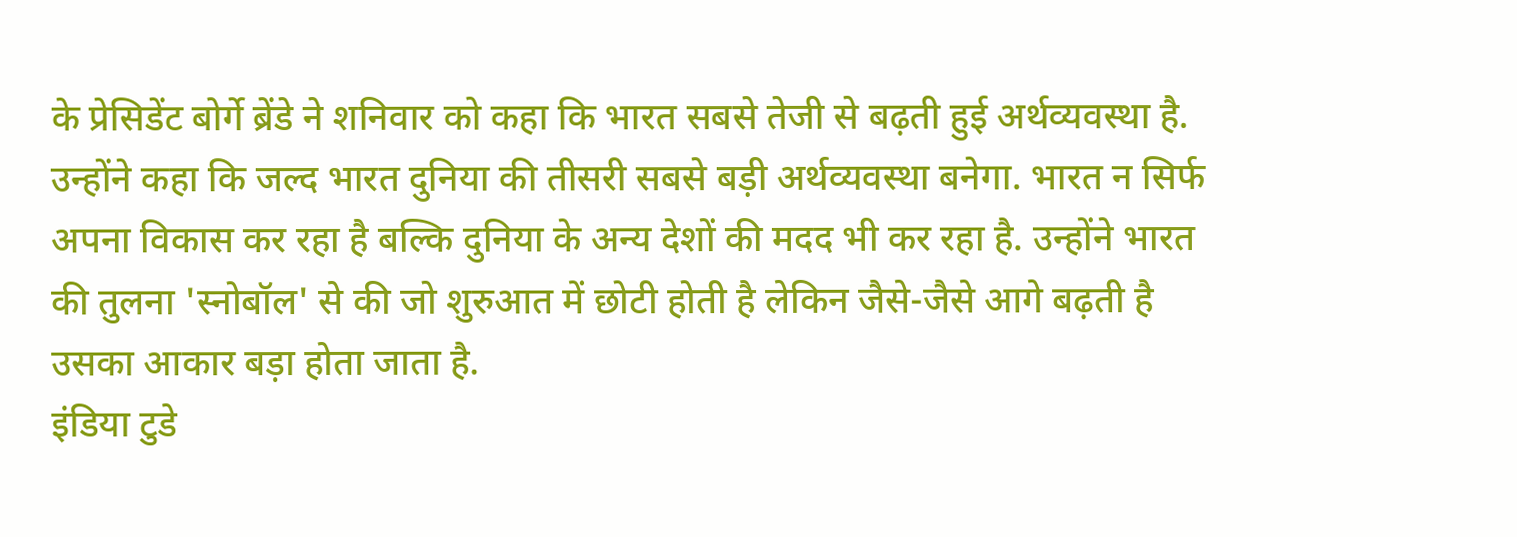के प्रेसिडेंट बोर्गे ब्रेंडे ने शनिवार को कहा कि भारत सबसे तेजी से बढ़ती हुई अर्थव्यवस्था है. उन्होंने कहा कि जल्द भारत दुनिया की तीसरी सबसे बड़ी अर्थव्यवस्था बनेगा. भारत न सिर्फ अपना विकास कर रहा है बल्कि दुनिया के अन्य देशों की मदद भी कर रहा है. उन्होंने भारत की तुलना 'स्नोबॉल' से की जो शुरुआत में छोटी होती है लेकिन जैसे-जैसे आगे बढ़ती है उसका आकार बड़ा होता जाता है.
इंडिया टुडे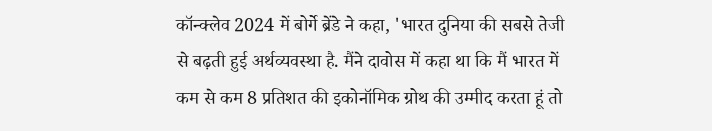कॉन्क्लेव 2024 में बोर्गे ब्रेंडे ने कहा, 'भारत दुनिया की सबसे तेजी से बढ़ती हुई अर्थव्यवस्था है. मैंने दावोस में कहा था कि मैं भारत में कम से कम 8 प्रतिशत की इकोनॉमिक ग्रोथ की उम्मीद करता हूं तो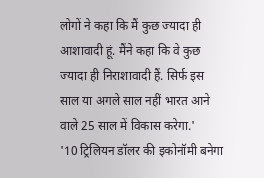लोगों ने कहा कि मैं कुछ ज्यादा ही आशावादी हूं. मैंने कहा कि वे कुछ ज्यादा ही निराशावादी हैं. सिर्फ इस साल या अगले साल नहीं भारत आने वाले 25 साल में विकास करेगा.'
'10 ट्रिलियन डॉलर की इकोनॉमी बनेगा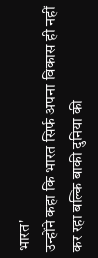भारत'
उन्होंने कहा कि भारत सिर्फ अपना विकास ही नहीं कर रहा बल्कि बाकी दुनिया की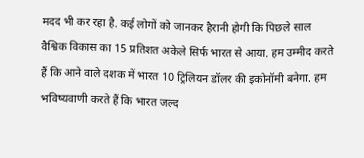मदद भी कर रहा है. कई लोगों को जानकर हैरानी होगी कि पिछले साल वैश्विक विकास का 15 प्रतिशत अकेले सिर्फ भारत से आया. हम उम्मीद करते हैं कि आने वाले दशक में भारत 10 ट्रिलियन डॉलर की इकोनॉमी बनेगा. हम भविष्यवाणी करते हैं कि भारत जल्द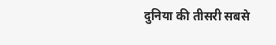दुनिया की तीसरी सबसे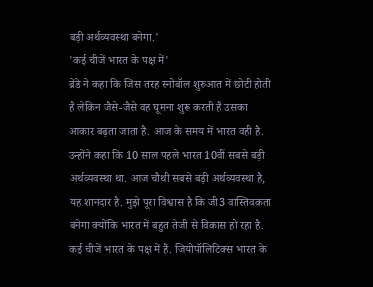बड़ी अर्थव्यवस्था बनेगा.'
'कई चीजें भारत के पक्ष में'
ब्रेंडे ने कहा कि जिस तरह स्नोबॉल शुरुआत में छोटी होती है लेकिन जैसे-जैसे वह घूमना शुरू करती है उसका आकार बढ़ता जाता है. आज के समय में भारत वही है. उन्होंने कहा कि 10 साल पहले भारत 10वीं सबसे बड़ी अर्थव्यवस्था था. आज चौथी सबसे बड़ी अर्थव्यवस्था है, यह शानदार है. मुझे पूरा विश्वास है कि जी3 वास्तिवकता बनेगा क्योंकि भारत में बहुत तेजी से विकास हो रहा है. कई चीजें भारत के पक्ष में हैं. जियोपॉलिटिक्स भारत के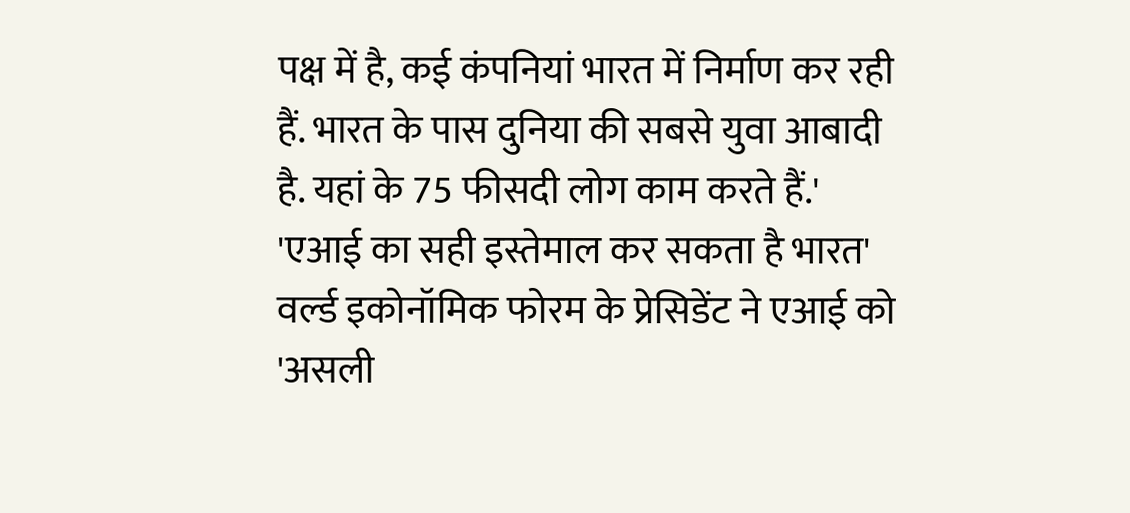पक्ष में है, कई कंपनियां भारत में निर्माण कर रही हैं. भारत के पास दुनिया की सबसे युवा आबादी है. यहां के 75 फीसदी लोग काम करते हैं.'
'एआई का सही इस्तेमाल कर सकता है भारत'
वर्ल्ड इकोनॉमिक फोरम के प्रेसिडेंट ने एआई को 'असली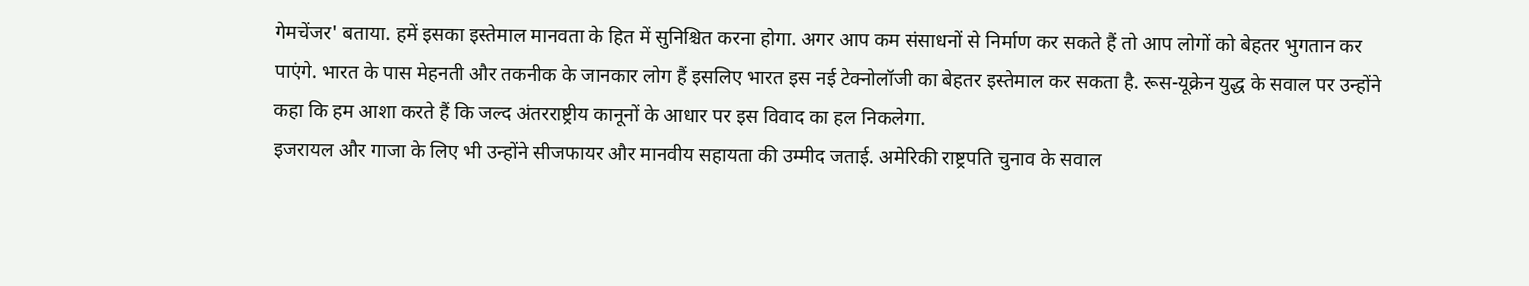गेमचेंजर' बताया. हमें इसका इस्तेमाल मानवता के हित में सुनिश्चित करना होगा. अगर आप कम संसाधनों से निर्माण कर सकते हैं तो आप लोगों को बेहतर भुगतान कर पाएंगे. भारत के पास मेहनती और तकनीक के जानकार लोग हैं इसलिए भारत इस नई टेक्नोलॉजी का बेहतर इस्तेमाल कर सकता है. रूस-यूक्रेन युद्ध के सवाल पर उन्होंने कहा कि हम आशा करते हैं कि जल्द अंतरराष्ट्रीय कानूनों के आधार पर इस विवाद का हल निकलेगा.
इजरायल और गाजा के लिए भी उन्होंने सीजफायर और मानवीय सहायता की उम्मीद जताई. अमेरिकी राष्ट्रपति चुनाव के सवाल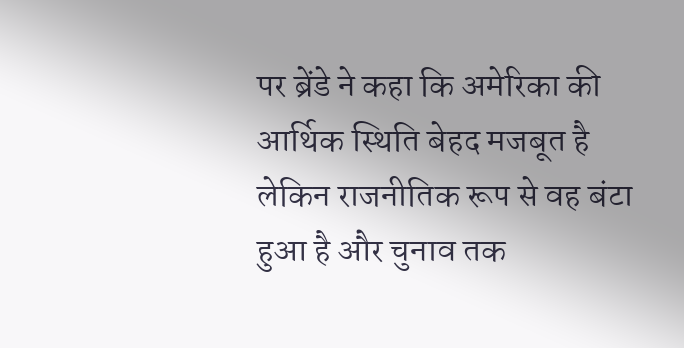पर ब्रेंडे ने कहा कि अमेरिका की आर्थिक स्थिति बेहद मजबूत है लेकिन राजनीतिक रूप से वह बंटा हुआ है और चुनाव तक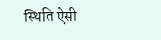स्थिति ऐसी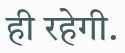ही रहेगी.